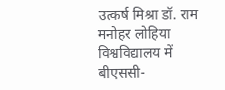उत्कर्ष मिश्रा डॉ. राम मनोहर लोहिया विश्वविद्यालय में बीएससी-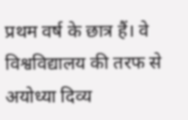प्रथम वर्ष के छात्र हैं। वे विश्वविद्यालय की तरफ से अयोध्या दिव्य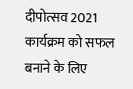दीपोत्सव 2021 कार्यक्रम को सफल बनाने के लिए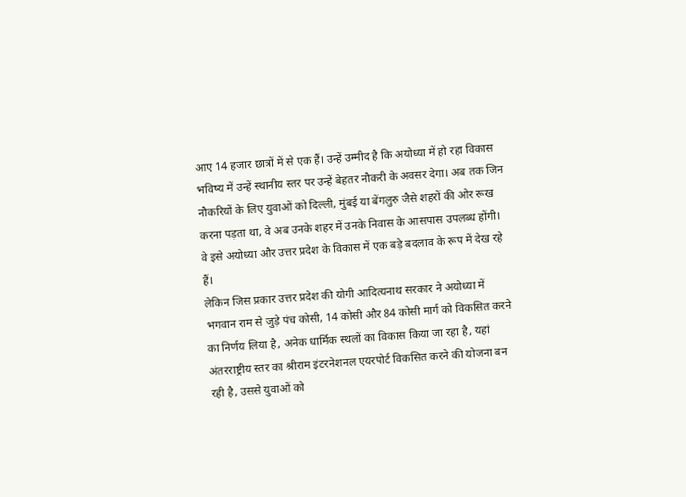आए 14 हजार छात्रों में से एक हैं। उन्हें उम्मीद है कि अयोध्या में हो रहा विकास भविष्य में उन्हें स्थानीय स्तर पर उन्हें बेहतर नौकरी के अवसर देगा। अब तक जिन नौकरियों के लिए युवाओं को दिल्ली, मुंबई या बेंगलुरु जैसे शहरों की ओर रूख करना पड़ता था, वे अब उनके शहर में उनके निवास के आसपास उपलब्ध होंगी। वे इसे अयोध्या और उत्तर प्रदेश के विकास में एक बड़े बदलाव के रूप में देख रहे हैं।
लेकिन जिस प्रकार उत्तर प्रदेश की योगी आदित्यनाथ सरकार ने अयोध्या में भगवान राम से जुड़े पंच कोसी, 14 कोसी और 84 कोसी मार्ग को विकसित करने का निर्णय लिया है, अनेक धार्मिक स्थलों का विकास किया जा रहा है, यहां अंतरराष्ट्रीय स्तर का श्रीराम इंटरनेशनल एयरपोर्ट विकसित करने की योजना बन रही है, उससे युवाओं को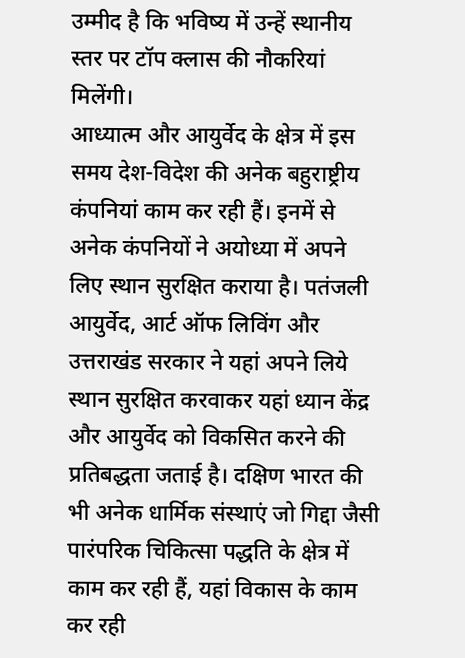उम्मीद है कि भविष्य में उन्हें स्थानीय स्तर पर टॉप क्लास की नौकरियां मिलेंगी।
आध्यात्म और आयुर्वेद के क्षेत्र में इस समय देश-विदेश की अनेक बहुराष्ट्रीय कंपनियां काम कर रही हैं। इनमें से अनेक कंपनियों ने अयोध्या में अपने लिए स्थान सुरक्षित कराया है। पतंजली आयुर्वेद, आर्ट ऑफ लिविंग और उत्तराखंड सरकार ने यहां अपने लिये स्थान सुरक्षित करवाकर यहां ध्यान केंद्र और आयुर्वेद को विकसित करने की प्रतिबद्धता जताई है। दक्षिण भारत की भी अनेक धार्मिक संस्थाएं जो गिद्दा जैसी पारंपरिक चिकित्सा पद्धति के क्षेत्र में काम कर रही हैं, यहां विकास के काम कर रही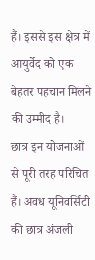हैं। इससे इस क्षेत्र में आयुर्वेद को एक बेहतर पहचान मिलने की उम्मीद है।
छात्र इन योजनाओं से पूरी तरह परिचित हैं। अवध यूनिवर्सिटी की छात्र अंजली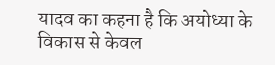यादव का कहना है कि अयोध्या के विकास से केवल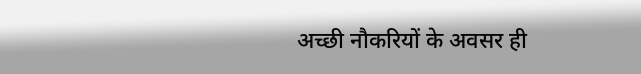अच्छी नौकरियों के अवसर ही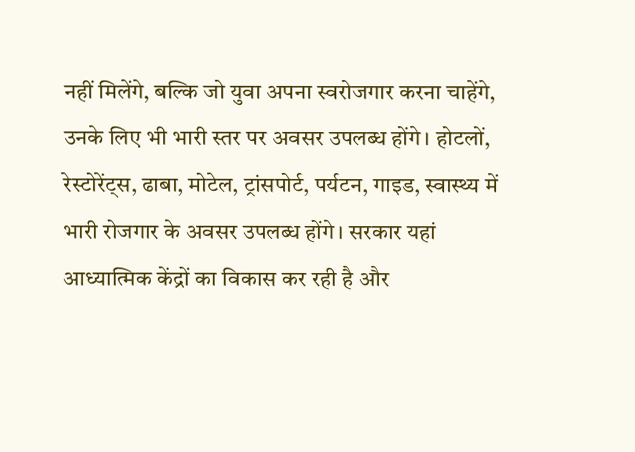नहीं मिलेंगे, बल्कि जो युवा अपना स्वरोजगार करना चाहेंगे, उनके लिए भी भारी स्तर पर अवसर उपलब्ध होंगे। होटलों, रेस्टोरेंट्स, ढाबा, मोटेल, ट्रांसपोर्ट, पर्यटन, गाइड, स्वास्थ्य में भारी रोजगार के अवसर उपलब्ध होंगे। सरकार यहां आध्यात्मिक केंद्रों का विकास कर रही है और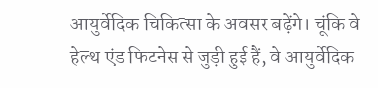आयुर्वेदिक चिकित्सा के अवसर बढ़ेंगे। चूंकि वे हेल्थ एंड फिटनेस से जुड़ी हुई हैं, वे आयुर्वेदिक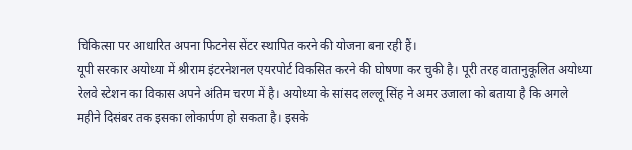चिकित्सा पर आधारित अपना फिटनेस सेंटर स्थापित करने की योजना बना रही हैं।
यूपी सरकार अयोध्या में श्रीराम इंटरनेशनल एयरपोर्ट विकसित करने की घोषणा कर चुकी है। पूरी तरह वातानुकूलित अयोध्या रेलवे स्टेशन का विकास अपने अंतिम चरण में है। अयोध्या के सांसद लल्लू सिंह ने अमर उजाला को बताया है कि अगले महीने दिसंबर तक इसका लोकार्पण हो सकता है। इसके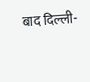बाद दिल्ली-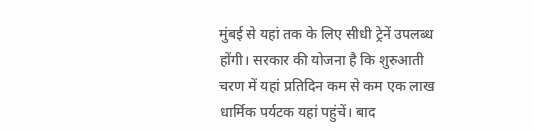मुंबई से यहां तक के लिए सीधी ट्रेनें उपलब्ध होंगी। सरकार की योजना है कि शुरुआती चरण में यहां प्रतिदिन कम से कम एक लाख धार्मिक पर्यटक यहां पहुंचें। बाद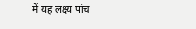में यह लक्ष्य पांच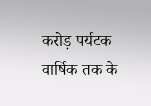करोड़ पर्यटक वार्षिक तक के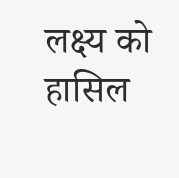लक्ष्य को हासिल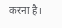करना है।